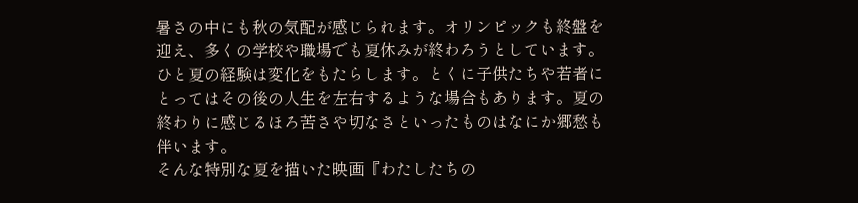暑さの中にも秋の気配が感じられます。オリンピックも終盤を迎え、多くの学校や職場でも夏休みが終わろうとしています。
ひと夏の経験は変化をもたらします。とくに子供たちや若者にとってはその後の人生を左右するような場合もあります。夏の終わりに感じるほろ苦さや切なさといったものはなにか郷愁も伴います。
そんな特別な夏を描いた映画『わたしたちの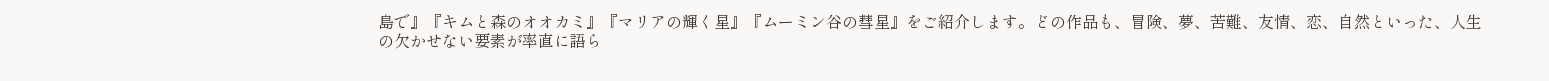島で』『キムと森のオオカミ』『マリアの輝く星』『ムーミン谷の彗星』をご紹介します。どの作品も、冒険、夢、苦難、友情、恋、自然といった、人生の欠かせない要素が率直に語ら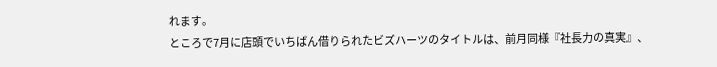れます。
ところで7月に店頭でいちばん借りられたビズハーツのタイトルは、前月同様『社長力の真実』、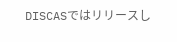DISCASではリリースし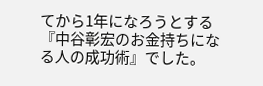てから1年になろうとする『中谷彰宏のお金持ちになる人の成功術』でした。